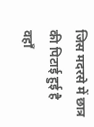जिस मदरसे में छात्र की पिटाई हुई है वहाँ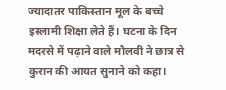ज्यादातर पाकिस्तान मूल के बच्चे इस्लामी शिक्षा लेते हैं। घटना के दिन मदरसे में पढ़ाने वाले मौलवी ने छात्र से कुरान की आयत सुनाने को कहा।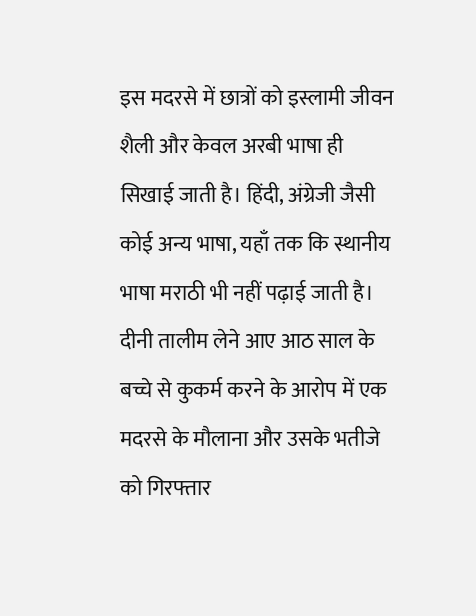इस मदरसे में छात्रों को इस्लामी जीवन शैली और केवल अरबी भाषा ही सिखाई जाती है। हिंदी, अंग्रेजी जैसी कोई अन्य भाषा, यहाँ तक कि स्थानीय भाषा मराठी भी नहीं पढ़ाई जाती है।
दीनी तालीम लेने आए आठ साल के बच्चे से कुकर्म करने के आरोप में एक मदरसे के मौलाना और उसके भतीजे को गिरफ्तार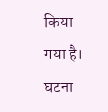किया गया है। घटना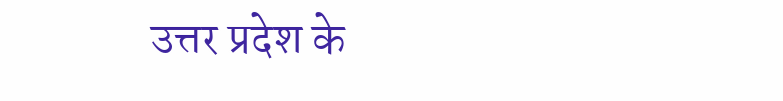उत्तर प्रदेश के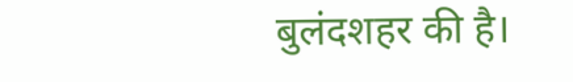बुलंदशहर की है।